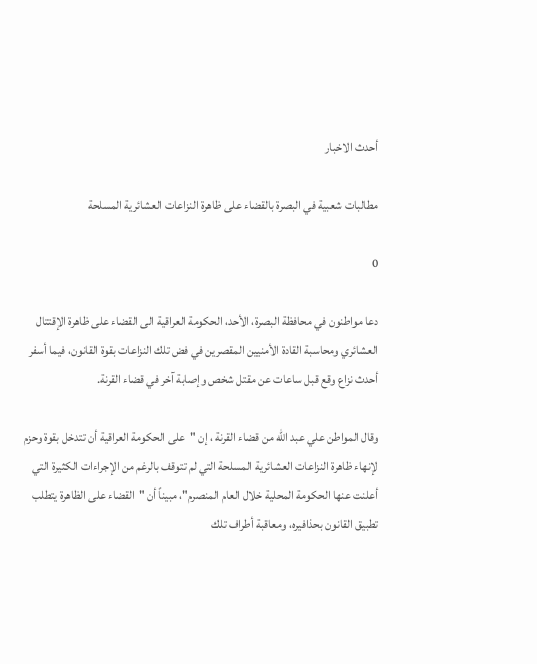أحدث الاخبار

مطالبات شعبية في البصرة بالقضاء على ظاهرة النزاعات العشائرية المسلحة

0

دعا مواطنون في محافظة البصرة، الأحد، الحكومة العراقية الى القضاء على ظاهرة الإقتتال العشائري ومحاسبة القادة الأمنيين المقصرين في فض تلك النزاعات بقوة القانون، فيما أسفر أحدث نزاع وقع قبل ساعات عن مقتل شخص وإصابة آخر في قضاء القرنة.

وقال المواطن علي عبد الله من قضاء القرنة ، إن "على الحكومة العراقية أن تتدخل بقوة وحزم لإنهاء ظاهرة النزاعات العشائرية المسلحة التي لم تتوقف بالرغم من الإجراءات الكثيرة التي أعلنت عنها الحكومة المحلية خلال العام المنصرم"، مبيناً أن "القضاء على الظاهرة يتطلب تطبيق القانون بحذافيره، ومعاقبة أطراف تلك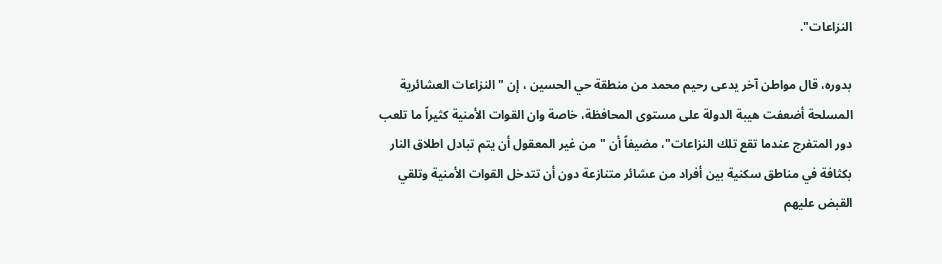النزاعات".

بدوره، قال مواطن آخر يدعى رحيم محمد من منطقة حي الحسين ، إن "النزاعات العشائرية المسلحة أضعفت هيبة الدولة على مستوى المحافظة، خاصة وان القوات الأمنية كثيراً ما تلعب دور المتفرج عندما تقع تلك النزاعات"، مضيفاً أن "من غير المعقول أن يتم تبادل اطلاق النار بكثافة في مناطق سكنية بين أفراد من عشائر متنازعة دون أن تتدخل القوات الأمنية وتلقي القبض عليهم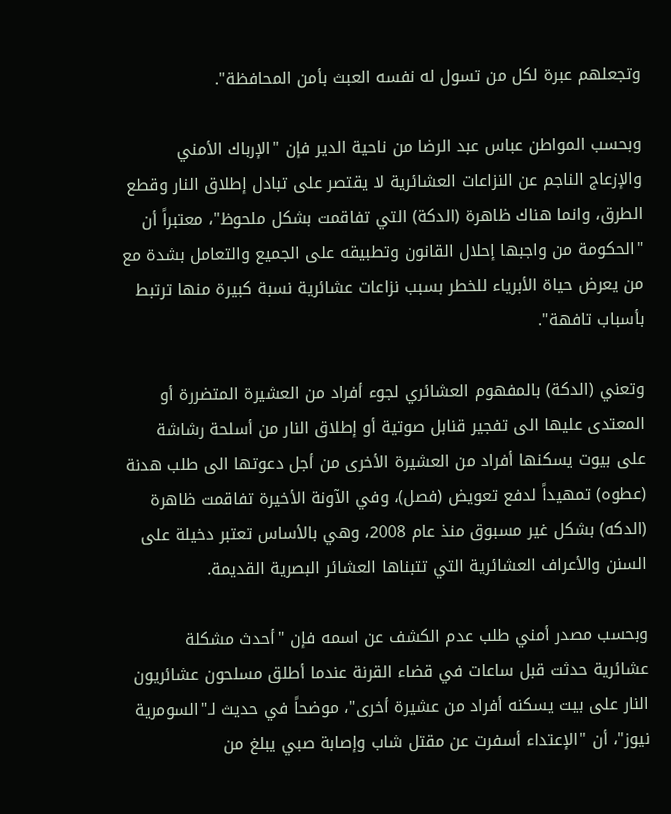وتجعلهم عبرة لكل من تسول له نفسه العبث بأمن المحافظة".

وبحسب المواطن عباس عبد الرضا من ناحية الدير فإن "الإرباك الأمني والإزعاج الناجم عن النزاعات العشائرية لا يقتصر على تبادل إطلاق النار وقطع الطرق، وانما هناك ظاهرة (الدكة) التي تفاقمت بشكل ملحوظ"، معتبراً أن "الحكومة من واجبها إحلال القانون وتطبيقه على الجميع والتعامل بشدة مع من يعرض حياة الأبرياء للخطر بسبب نزاعات عشائرية نسبة كبيرة منها ترتبط بأسباب تافهة".

وتعني (الدكة) بالمفهوم العشائري لجوء أفراد من العشيرة المتضررة أو المعتدى عليها الى تفجير قنابل صوتية أو إطلاق النار من أسلحة رشاشة على بيوت يسكنها أفراد من العشيرة الأخرى من أجل دعوتها الى طلب هدنة (عطوه) تمهيداً لدفع تعويض (فصل)، وفي الآونة الأخيرة تفاقمت ظاهرة (الدكه) بشكل غير مسبوق منذ عام 2008، وهي بالأساس تعتبر دخيلة على السنن والأعراف العشائرية التي تتبناها العشائر البصرية القديمة.

وبحسب مصدر أمني طلب عدم الكشف عن اسمه فإن "أحدث مشكلة عشائرية حدثت قبل ساعات في قضاء القرنة عندما أطلق مسلحون عشائريون النار على بيت يسكنه أفراد من عشيرة أخرى"، موضحاً في حديث لـ"السومرية نيوز"، أن "الإعتداء أسفرت عن مقتل شاب وإصابة صبي يبلغ من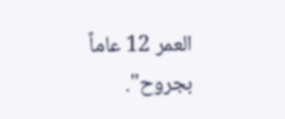العمر 12 عاماً بجروح".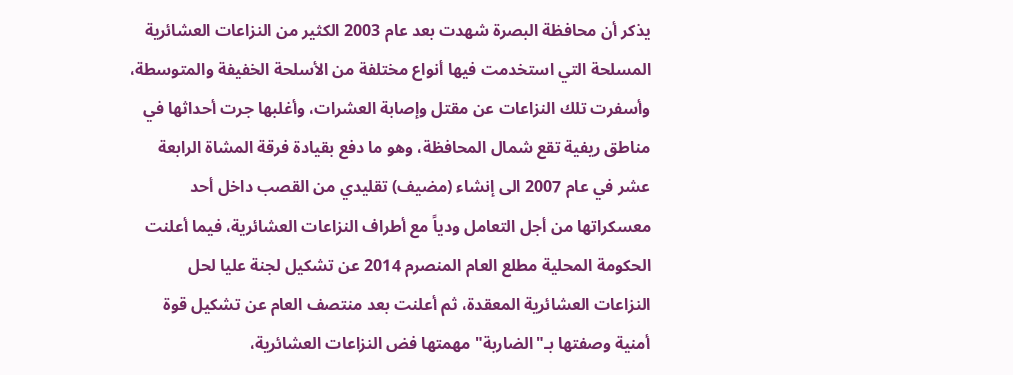يذكر أن محافظة البصرة شهدت بعد عام 2003 الكثير من النزاعات العشائرية المسلحة التي استخدمت فيها أنواع مختلفة من الأسلحة الخفيفة والمتوسطة، وأسفرت تلك النزاعات عن مقتل وإصابة العشرات، وأغلبها جرت أحداثها في مناطق ريفية تقع شمال المحافظة، وهو ما دفع بقيادة فرقة المشاة الرابعة عشر في عام 2007 الى إنشاء (مضيف) تقليدي من القصب داخل أحد معسكراتها من أجل التعامل ودياً مع أطراف النزاعات العشائرية، فيما أعلنت الحكومة المحلية مطلع العام المنصرم 2014 عن تشكيل لجنة عليا لحل النزاعات العشائرية المعقدة، ثم أعلنت بعد منتصف العام عن تشكيل قوة أمنية وصفتها بـ"الضاربة" مهمتها فض النزاعات العشائرية،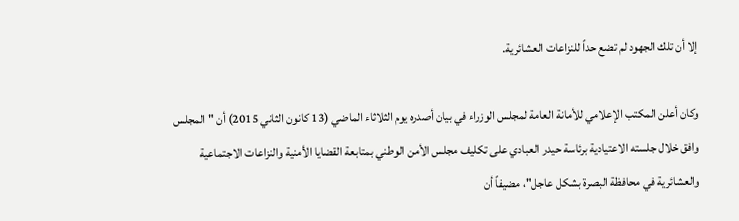إلا أن تلك الجهود لم تضع حداً للنزاعات العشائرية.

وكان أعلن المكتب الإعلامي للأمانة العامة لمجلس الوزراء في بيان أصدره يوم الثلاثاء الماضي (13 كانون الثاني 2015) أن "المجلس وافق خلال جلسته الاعتيادية برئاسة حيدر العبادي على تكليف مجلس الأمن الوطني بمتابعة القضايا الأمنية والنزاعات الاجتماعية والعشائرية في محافظة البصرة بشكل عاجل"، مضيفاً أن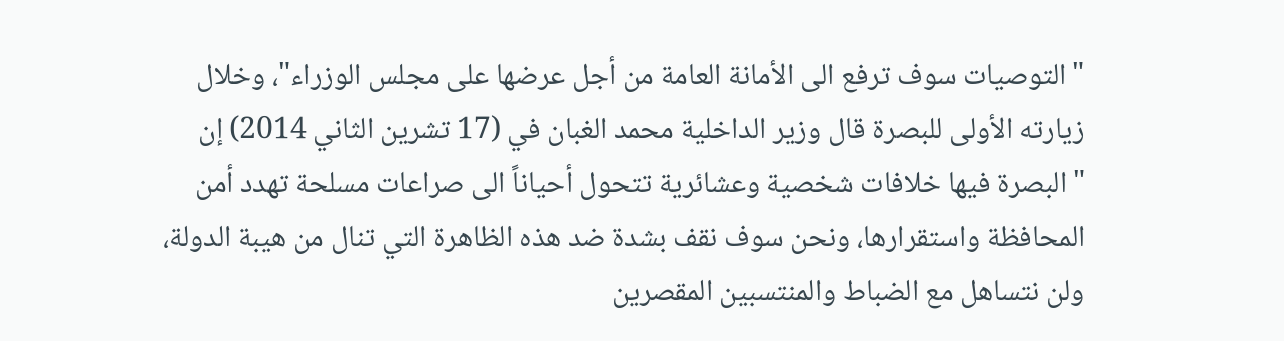"التوصيات سوف ترفع الى الأمانة العامة من أجل عرضها على مجلس الوزراء"، وخلال زيارته الأولى للبصرة قال وزير الداخلية محمد الغبان في (17 تشرين الثاني 2014) إن "البصرة فيها خلافات شخصية وعشائرية تتحول أحياناً الى صراعات مسلحة تهدد أمن المحافظة واستقرارها، ونحن سوف نقف بشدة ضد هذه الظاهرة التي تنال من هيبة الدولة، ولن نتساهل مع الضباط والمنتسبين المقصرين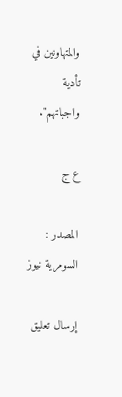والمتهاونين في تأدية واجباتهم".

ع ج

المصدر : السومرية نيوز

إرسال تعليق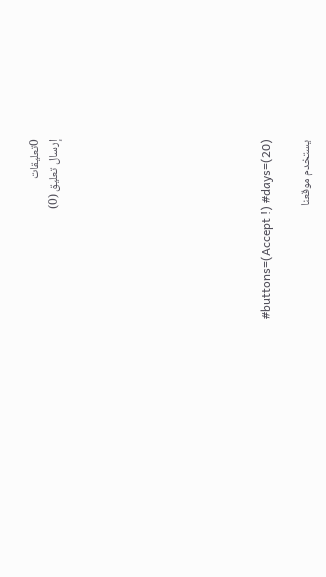0تعليقات
إرسال تعليق (0)










#buttons=(Accept !) #days=(20)

يستخدم موقعنا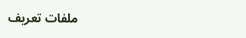ملفات تعريف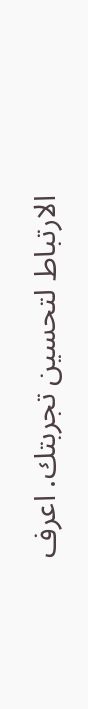الارتباط لتحسين تجربتك. اعرف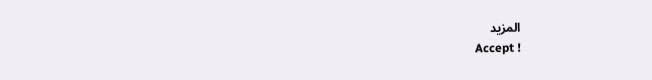المزيد
Accept !